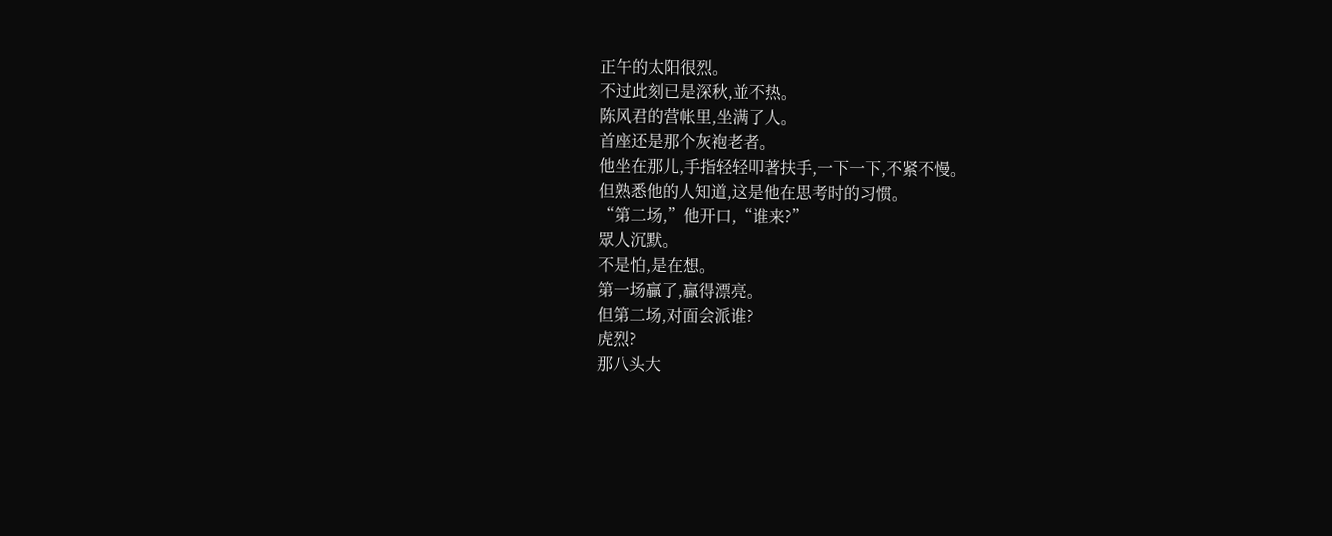正午的太阳很烈。
不过此刻已是深秋,並不热。
陈风君的营帐里,坐满了人。
首座还是那个灰袍老者。
他坐在那儿,手指轻轻叩著扶手,一下一下,不紧不慢。
但熟悉他的人知道,这是他在思考时的习惯。
“第二场,”他开口,“谁来?”
眾人沉默。
不是怕,是在想。
第一场贏了,贏得漂亮。
但第二场,对面会派谁?
虎烈?
那八头大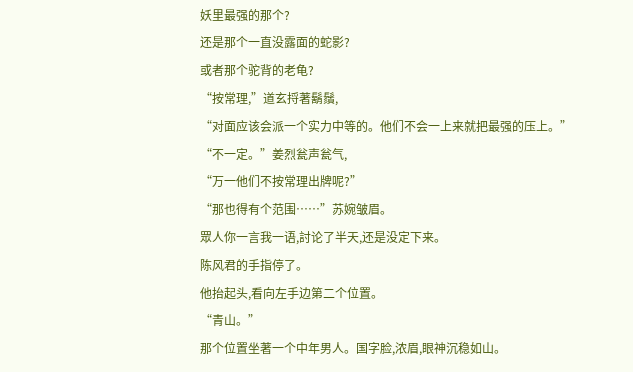妖里最强的那个?
还是那个一直没露面的蛇影?
或者那个驼背的老龟?
“按常理,”道玄捋著鬍鬚,
“对面应该会派一个实力中等的。他们不会一上来就把最强的压上。”
“不一定。”姜烈瓮声瓮气,
“万一他们不按常理出牌呢?”
“那也得有个范围……”苏婉皱眉。
眾人你一言我一语,討论了半天,还是没定下来。
陈风君的手指停了。
他抬起头,看向左手边第二个位置。
“青山。”
那个位置坐著一个中年男人。国字脸,浓眉,眼神沉稳如山。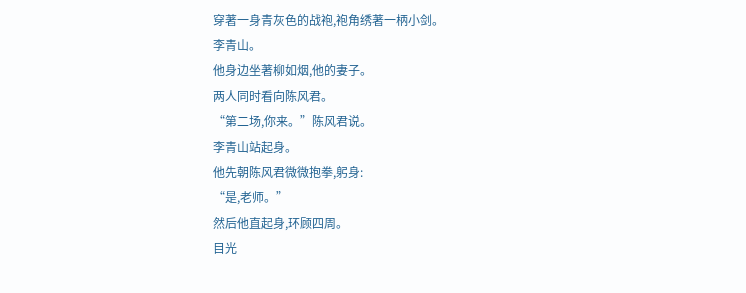穿著一身青灰色的战袍,袍角绣著一柄小剑。
李青山。
他身边坐著柳如烟,他的妻子。
两人同时看向陈风君。
“第二场,你来。”陈风君说。
李青山站起身。
他先朝陈风君微微抱拳,躬身:
“是,老师。”
然后他直起身,环顾四周。
目光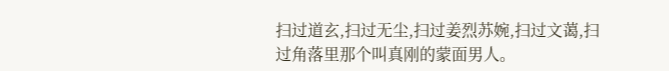扫过道玄,扫过无尘,扫过姜烈苏婉,扫过文蔼,扫过角落里那个叫真刚的蒙面男人。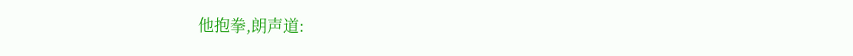他抱拳,朗声道: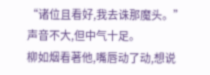“诸位且看好,我去诛那魔头。”
声音不大,但中气十足。
柳如烟看著他,嘴唇动了动,想说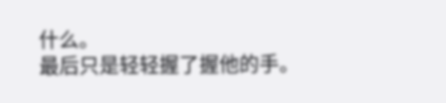什么。
最后只是轻轻握了握他的手。